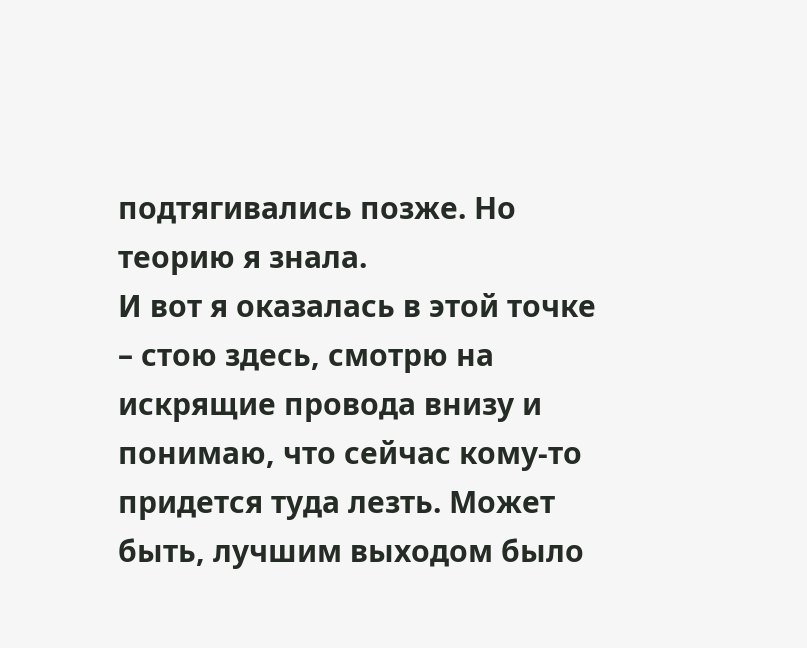подтягивались позже. Но теорию я знала.
И вот я оказалась в этой точке – стою здесь, смотрю на искрящие провода внизу и понимаю, что сейчас кому-то придется туда лезть. Может быть, лучшим выходом было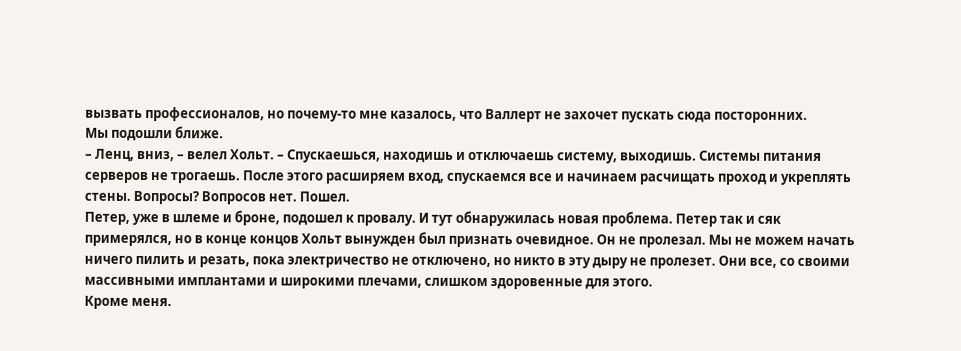вызвать профессионалов, но почему-то мне казалось, что Валлерт не захочет пускать сюда посторонних.
Мы подошли ближе.
– Ленц, вниз, – велел Хольт. – Спускаешься, находишь и отключаешь систему, выходишь. Системы питания серверов не трогаешь. После этого расширяем вход, спускаемся все и начинаем расчищать проход и укреплять стены. Вопросы? Вопросов нет. Пошел.
Петер, уже в шлеме и броне, подошел к провалу. И тут обнаружилась новая проблема. Петер так и сяк примерялся, но в конце концов Хольт вынужден был признать очевидное. Он не пролезал. Мы не можем начать ничего пилить и резать, пока электричество не отключено, но никто в эту дыру не пролезет. Они все, со своими массивными имплантами и широкими плечами, слишком здоровенные для этого.
Кроме меня.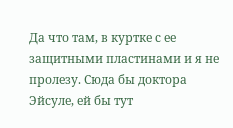Да что там, в куртке с ее защитными пластинами и я не пролезу. Сюда бы доктора Эйсуле, ей бы тут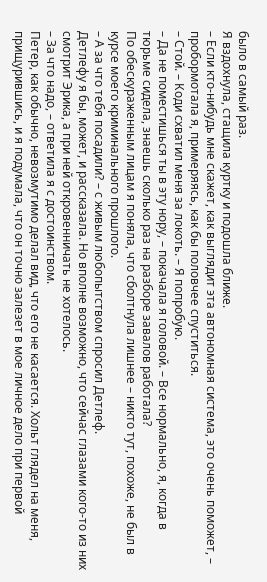было в самый раз.
Я вздохнула, стащила куртку и подошла ближе.
– Если кто-нибудь мне скажет, как выглядит эта автономная система, это очень поможет, – пробормотала я, примеряясь, как бы половчее спуститься.
– Стой. – Коди схватил меня за локоть. – Я попробую.
– Да не поместишься ты в эту нору, – покачала я головой. – Все нормально, я, когда в тюрьме сидела, знаешь сколько раз на разборе завалов работала?
По обескураженным лицам я поняла, что сболтнула лишнее – никто тут, похоже, не был в курсе моего криминального прошлого.
– А за что тебя посадили? – с живым любопытством спросил Детлеф.
Детлефу я бы, может, и рассказала. Но вполне возможно, что сейчас глазами кого-то из них смотрит Эрика, а при ней откровенничать не хотелось.
– За что надо, – ответила я с достоинством.
Петер, как обычно, невозмутимо делал вид, что его не касается. Хольт глядел на меня, прищурившись, и я подумала, что он точно залезет в мое личное дело при первой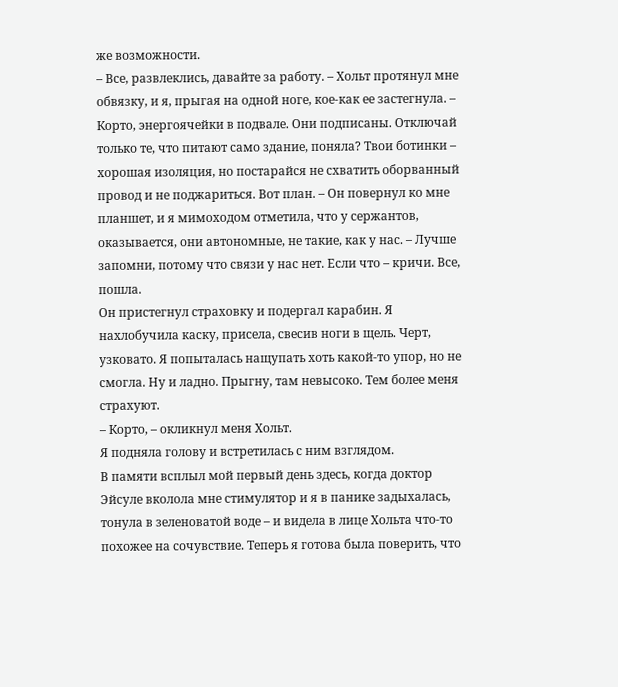же возможности.
– Все, развлеклись, давайте за работу. – Хольт протянул мне обвязку, и я, прыгая на одной ноге, кое-как ее застегнула. – Корто, энергоячейки в подвале. Они подписаны. Отключай только те, что питают само здание, поняла? Твои ботинки – хорошая изоляция, но постарайся не схватить оборванный провод и не поджариться. Вот план. – Он повернул ко мне планшет, и я мимоходом отметила, что у сержантов, оказывается, они автономные, не такие, как у нас. – Лучше запомни, потому что связи у нас нет. Если что – кричи. Все, пошла.
Он пристегнул страховку и подергал карабин. Я нахлобучила каску, присела, свесив ноги в щель. Черт, узковато. Я попыталась нащупать хоть какой-то упор, но не смогла. Ну и ладно. Прыгну, там невысоко. Тем более меня страхуют.
– Корто, – окликнул меня Хольт.
Я подняла голову и встретилась с ним взглядом.
В памяти всплыл мой первый день здесь, когда доктор Эйсуле вколола мне стимулятор и я в панике задыхалась, тонула в зеленоватой воде – и видела в лице Хольта что-то похожее на сочувствие. Теперь я готова была поверить, что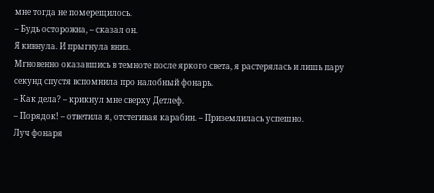мне тогда не померещилось.
– Будь осторожна, – сказал он.
Я кивнула. И прыгнула вниз.
Мгновенно оказавшись в темноте после яркого света, я растерялась и лишь пару секунд спустя вспомнила про налобный фонарь.
– Как дела? – крикнул мне сверху Детлеф.
– Порядок! – ответила я, отстегивая карабин. – Приземлилась успешно.
Луч фонаря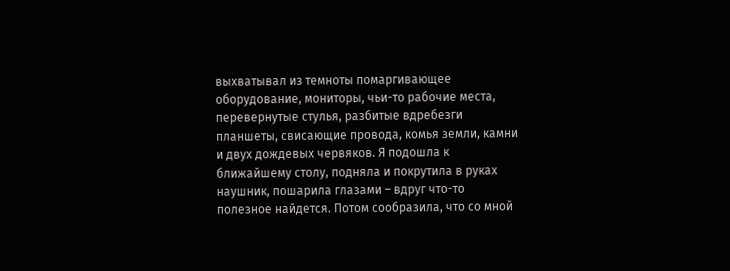выхватывал из темноты помаргивающее оборудование, мониторы, чьи-то рабочие места, перевернутые стулья, разбитые вдребезги планшеты, свисающие провода, комья земли, камни и двух дождевых червяков. Я подошла к ближайшему столу, подняла и покрутила в руках наушник, пошарила глазами – вдруг что-то полезное найдется. Потом сообразила, что со мной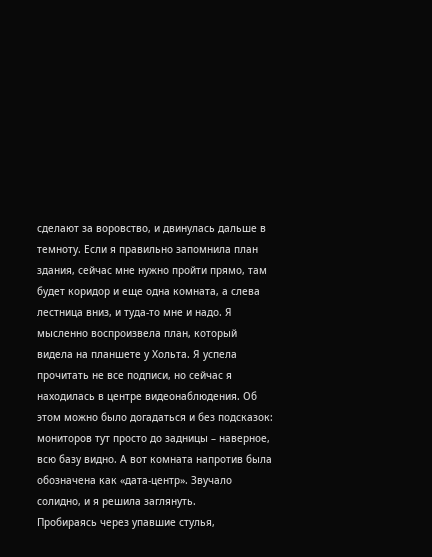сделают за воровство, и двинулась дальше в темноту. Если я правильно запомнила план здания, сейчас мне нужно пройти прямо, там будет коридор и еще одна комната, а слева лестница вниз, и туда-то мне и надо. Я мысленно воспроизвела план, который видела на планшете у Хольта. Я успела прочитать не все подписи, но сейчас я находилась в центре видеонаблюдения. Об этом можно было догадаться и без подсказок: мониторов тут просто до задницы – наверное, всю базу видно. А вот комната напротив была обозначена как «дата-центр». Звучало солидно, и я решила заглянуть.
Пробираясь через упавшие стулья,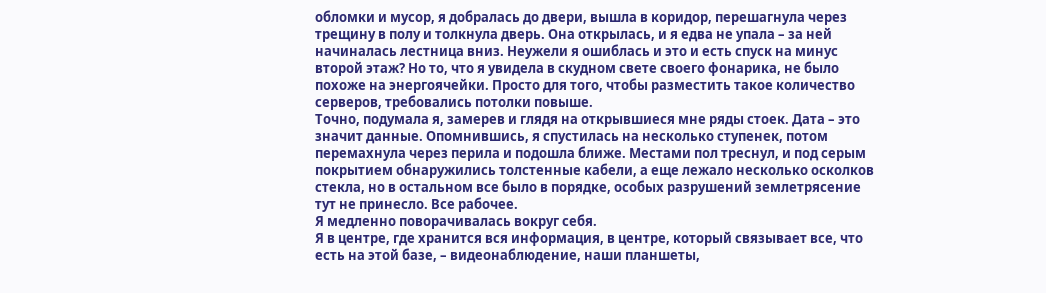обломки и мусор, я добралась до двери, вышла в коридор, перешагнула через трещину в полу и толкнула дверь. Она открылась, и я едва не упала – за ней начиналась лестница вниз. Неужели я ошиблась и это и есть спуск на минус второй этаж? Но то, что я увидела в скудном свете своего фонарика, не было похоже на энергоячейки. Просто для того, чтобы разместить такое количество серверов, требовались потолки повыше.
Точно, подумала я, замерев и глядя на открывшиеся мне ряды стоек. Дата – это значит данные. Опомнившись, я спустилась на несколько ступенек, потом перемахнула через перила и подошла ближе. Местами пол треснул, и под серым покрытием обнаружились толстенные кабели, а еще лежало несколько осколков стекла, но в остальном все было в порядке, особых разрушений землетрясение тут не принесло. Все рабочее.
Я медленно поворачивалась вокруг себя.
Я в центре, где хранится вся информация, в центре, который связывает все, что есть на этой базе, – видеонаблюдение, наши планшеты,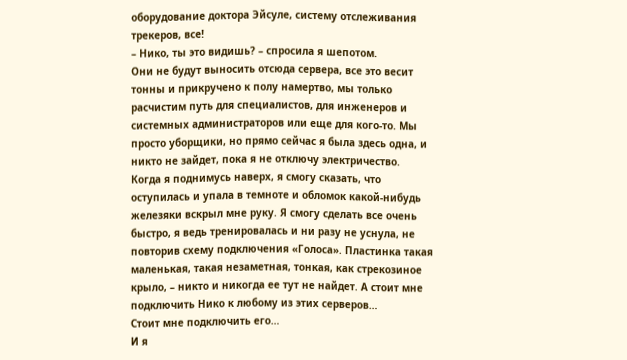оборудование доктора Эйсуле, систему отслеживания трекеров, все!
– Нико, ты это видишь? – спросила я шепотом.
Они не будут выносить отсюда сервера, все это весит тонны и прикручено к полу намертво, мы только расчистим путь для специалистов, для инженеров и системных администраторов или еще для кого-то. Мы просто уборщики, но прямо сейчас я была здесь одна, и никто не зайдет, пока я не отключу электричество.
Когда я поднимусь наверх, я смогу сказать, что оступилась и упала в темноте и обломок какой-нибудь железяки вскрыл мне руку. Я смогу сделать все очень быстро, я ведь тренировалась и ни разу не уснула, не повторив схему подключения «Голоса». Пластинка такая маленькая, такая незаметная, тонкая, как стрекозиное крыло, – никто и никогда ее тут не найдет. А стоит мне подключить Нико к любому из этих серверов…
Стоит мне подключить его…
И я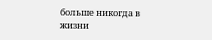больше никогда в жизни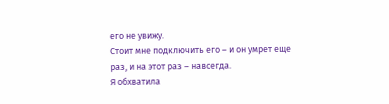его не увижу.
Стоит мне подключить его – и он умрет еще раз, и на этот раз – навсегда.
Я обхватила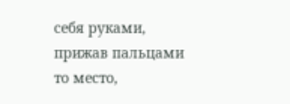себя руками, прижав пальцами то место,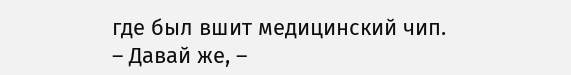где был вшит медицинский чип.
– Давай же, –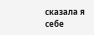сказала я себе